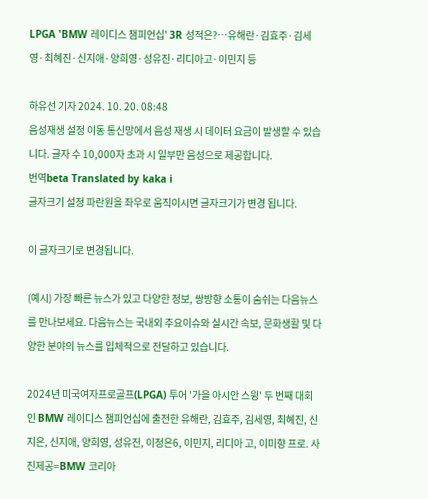LPGA 'BMW 레이디스 챔피언십' 3R 성적은?…유해란·김효주·김세영·최혜진·신지애·양희영·성유진·리디아고·이민지 등

하유선 기자 2024. 10. 20. 08:48
음성재생 설정 이동 통신망에서 음성 재생 시 데이터 요금이 발생할 수 있습니다. 글자 수 10,000자 초과 시 일부만 음성으로 제공합니다.
번역beta Translated by kaka i
글자크기 설정 파란원을 좌우로 움직이시면 글자크기가 변경 됩니다.

이 글자크기로 변경됩니다.

(예시) 가장 빠른 뉴스가 있고 다양한 정보, 쌍방향 소통이 숨쉬는 다음뉴스를 만나보세요. 다음뉴스는 국내외 주요이슈와 실시간 속보, 문화생활 및 다양한 분야의 뉴스를 입체적으로 전달하고 있습니다.

2024년 미국여자프로골프(LPGA) 투어 '가을 아시안 스윙' 두 번째 대회인 BMW 레이디스 챔피언십에 출전한 유해란, 김효주, 김세영, 최혜진, 신지은, 신지애, 양희영, 성유진, 이정은6, 이민지, 리디아 고, 이미향 프로. 사진제공=BMW 코리아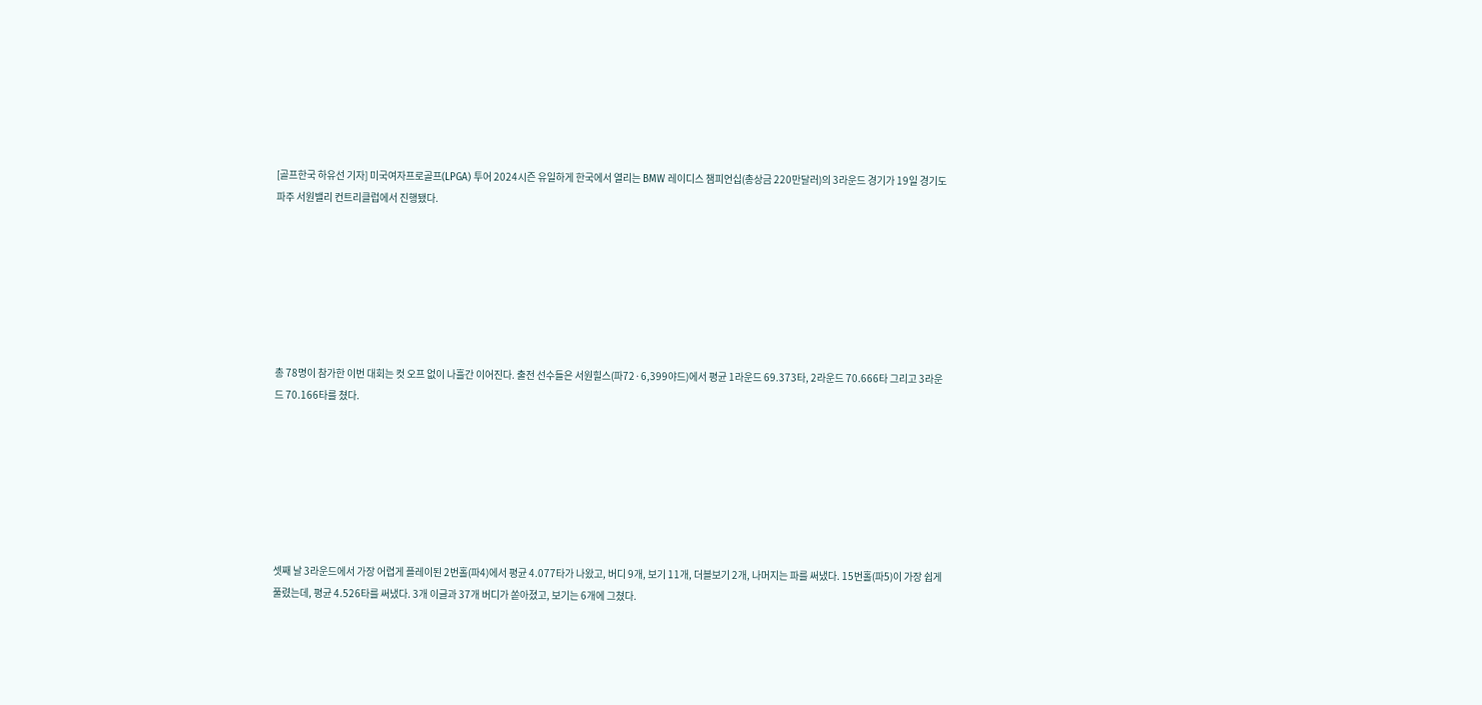[골프한국 하유선 기자] 미국여자프로골프(LPGA) 투어 2024시즌 유일하게 한국에서 열리는 BMW 레이디스 챔피언십(총상금 220만달러)의 3라운드 경기가 19일 경기도 파주 서원밸리 컨트리클럽에서 진행됐다.







총 78명이 참가한 이번 대회는 컷 오프 없이 나흘간 이어진다. 출전 선수들은 서원힐스(파72·6,399야드)에서 평균 1라운드 69.373타, 2라운드 70.666타 그리고 3라운드 70.166타를 쳤다.







셋째 날 3라운드에서 가장 어렵게 플레이된 2번홀(파4)에서 평균 4.077타가 나왔고, 버디 9개, 보기 11개, 더블보기 2개, 나머지는 파를 써냈다. 15번홀(파5)이 가장 쉽게 풀렸는데, 평균 4.526타를 써냈다. 3개 이글과 37개 버디가 쏟아졌고, 보기는 6개에 그쳤다.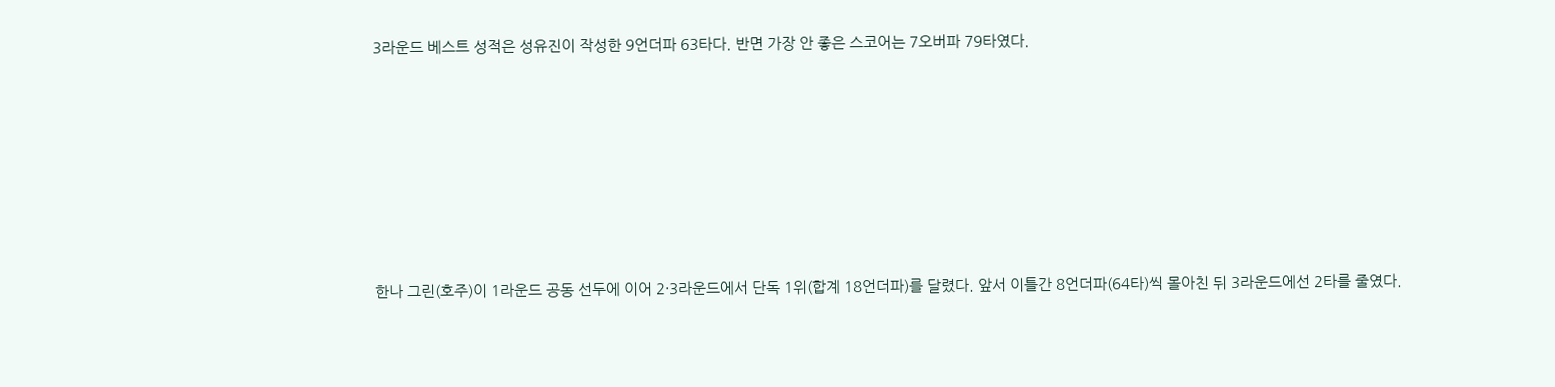3라운드 베스트 성적은 성유진이 작성한 9언더파 63타다. 반면 가장 안 좋은 스코어는 7오버파 79타였다.







한나 그린(호주)이 1라운드 공동 선두에 이어 2·3라운드에서 단독 1위(합계 18언더파)를 달렸다. 앞서 이틀간 8언더파(64타)씩 몰아친 뒤 3라운드에선 2타를 줄였다.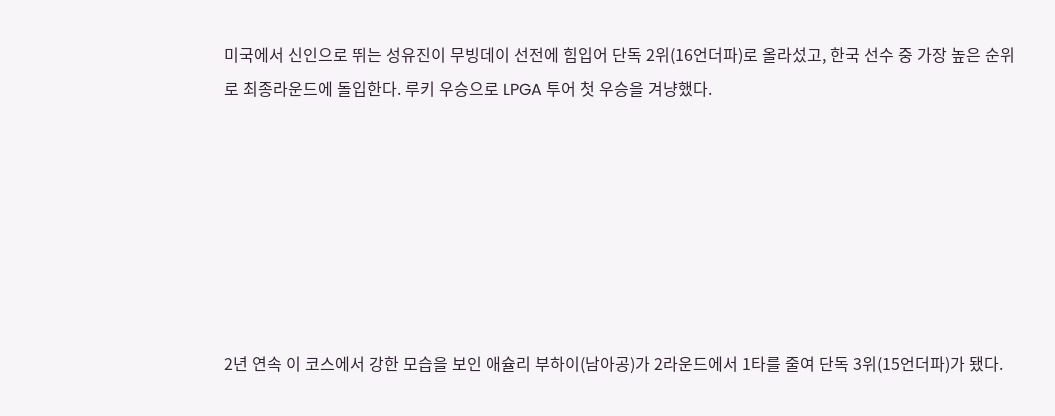미국에서 신인으로 뛰는 성유진이 무빙데이 선전에 힘입어 단독 2위(16언더파)로 올라섰고, 한국 선수 중 가장 높은 순위로 최종라운드에 돌입한다. 루키 우승으로 LPGA 투어 첫 우승을 겨냥했다.







2년 연속 이 코스에서 강한 모습을 보인 애슐리 부하이(남아공)가 2라운드에서 1타를 줄여 단독 3위(15언더파)가 됐다.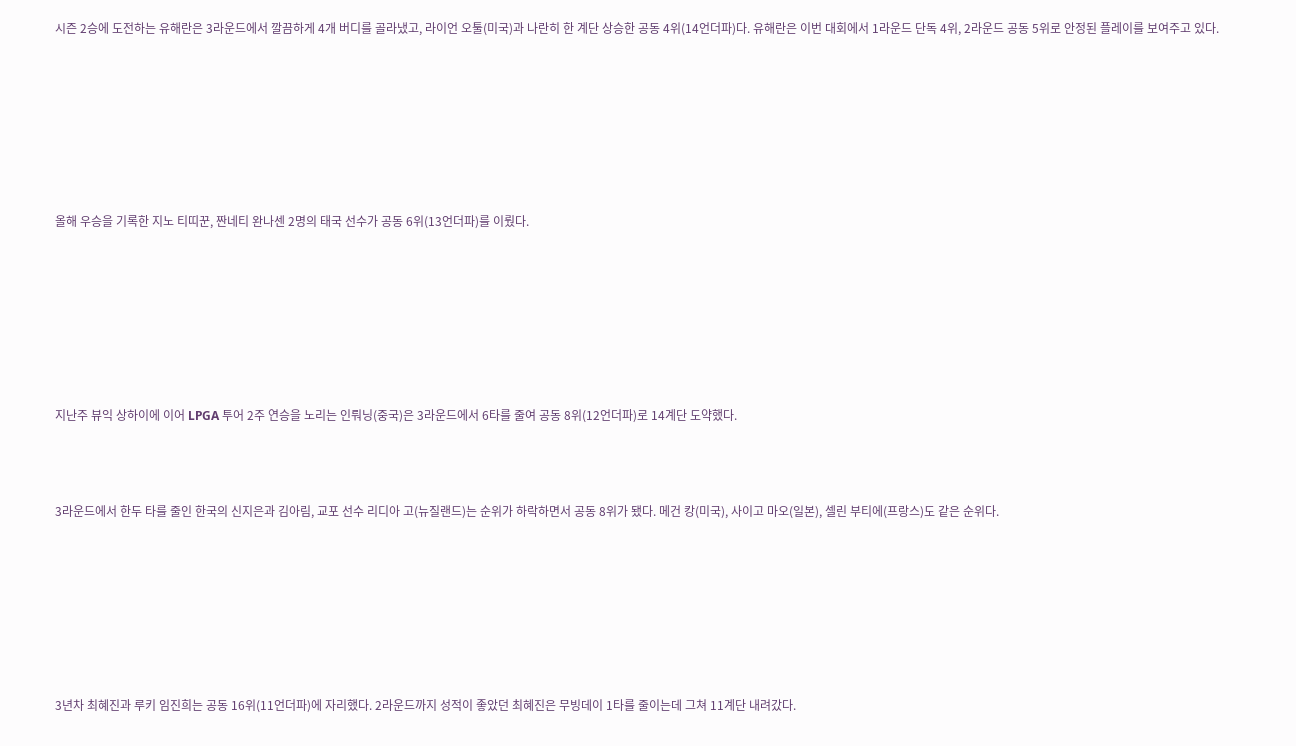시즌 2승에 도전하는 유해란은 3라운드에서 깔끔하게 4개 버디를 골라냈고, 라이언 오툴(미국)과 나란히 한 계단 상승한 공동 4위(14언더파)다. 유해란은 이번 대회에서 1라운드 단독 4위, 2라운드 공동 5위로 안정된 플레이를 보여주고 있다.







올해 우승을 기록한 지노 티띠꾼, 짠네티 완나센 2명의 태국 선수가 공동 6위(13언더파)를 이뤘다.







지난주 뷰익 상하이에 이어 LPGA 투어 2주 연승을 노리는 인뤄닝(중국)은 3라운드에서 6타를 줄여 공동 8위(12언더파)로 14계단 도약했다.



3라운드에서 한두 타를 줄인 한국의 신지은과 김아림, 교포 선수 리디아 고(뉴질랜드)는 순위가 하락하면서 공동 8위가 됐다. 메건 캉(미국), 사이고 마오(일본), 셀린 부티에(프랑스)도 같은 순위다.







3년차 최혜진과 루키 임진희는 공동 16위(11언더파)에 자리했다. 2라운드까지 성적이 좋았던 최혜진은 무빙데이 1타를 줄이는데 그쳐 11계단 내려갔다.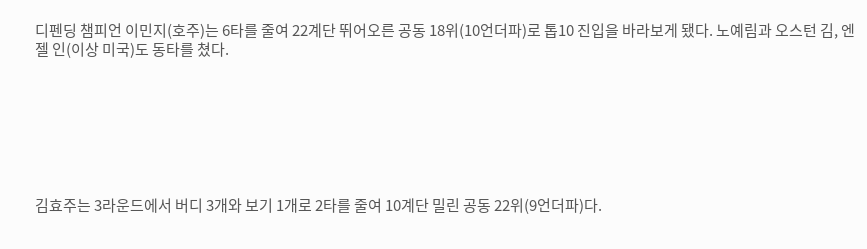디펜딩 챔피언 이민지(호주)는 6타를 줄여 22계단 뛰어오른 공동 18위(10언더파)로 톱10 진입을 바라보게 됐다. 노예림과 오스턴 김, 엔젤 인(이상 미국)도 동타를 쳤다.







김효주는 3라운드에서 버디 3개와 보기 1개로 2타를 줄여 10계단 밀린 공동 22위(9언더파)다.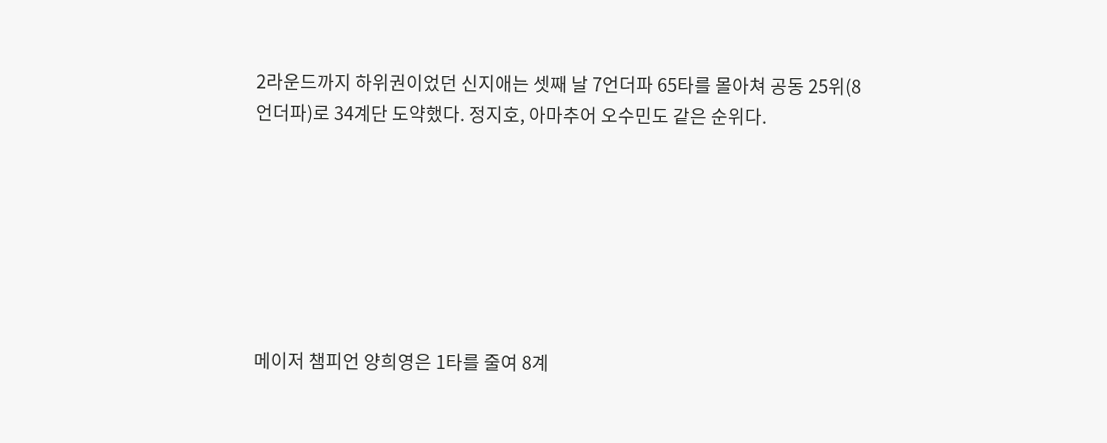2라운드까지 하위권이었던 신지애는 셋째 날 7언더파 65타를 몰아쳐 공동 25위(8언더파)로 34계단 도약했다. 정지호, 아마추어 오수민도 같은 순위다.







메이저 챔피언 양희영은 1타를 줄여 8계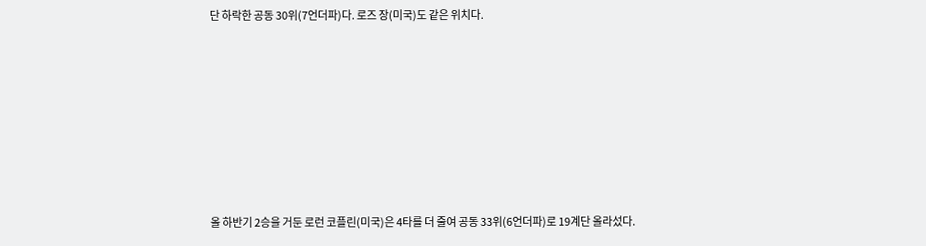단 하락한 공동 30위(7언더파)다. 로즈 장(미국)도 같은 위치다.







올 하반기 2승을 거둔 로런 코플린(미국)은 4타를 더 줄여 공동 33위(6언더파)로 19계단 올라섰다.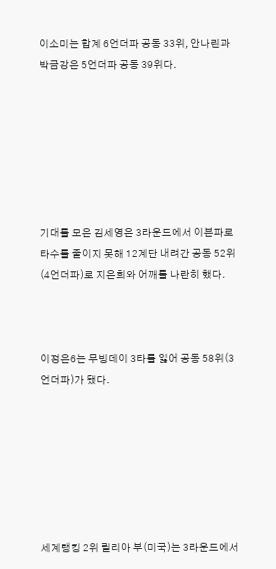이소미는 합계 6언더파 공동 33위, 안나린과 박금강은 5언더파 공동 39위다.







기대를 모은 김세영은 3라운드에서 이븐파로 타수를 줄이지 못해 12계단 내려간 공동 52위(4언더파)로 지은희와 어깨를 나란히 했다.



이정은6는 무빙데이 3타를 잃어 공동 58위(3언더파)가 됐다.







세계랭킹 2위 릴리아 부(미국)는 3라운드에서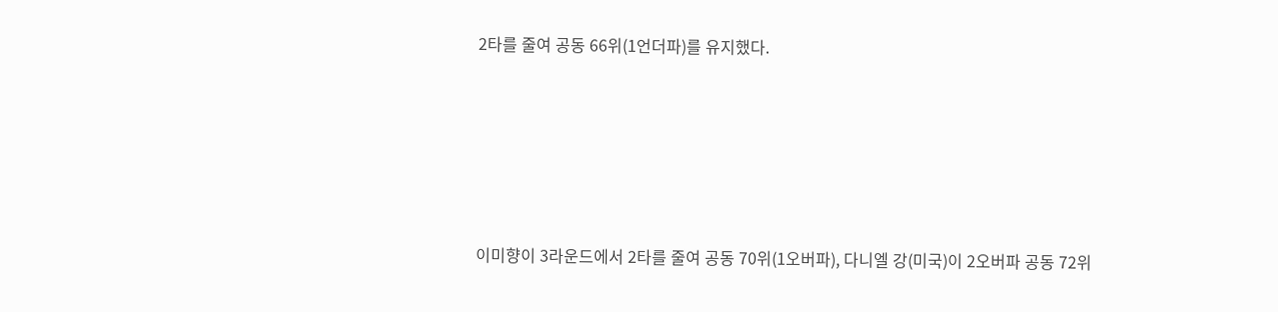2타를 줄여 공동 66위(1언더파)를 유지했다.







이미향이 3라운드에서 2타를 줄여 공동 70위(1오버파), 다니엘 강(미국)이 2오버파 공동 72위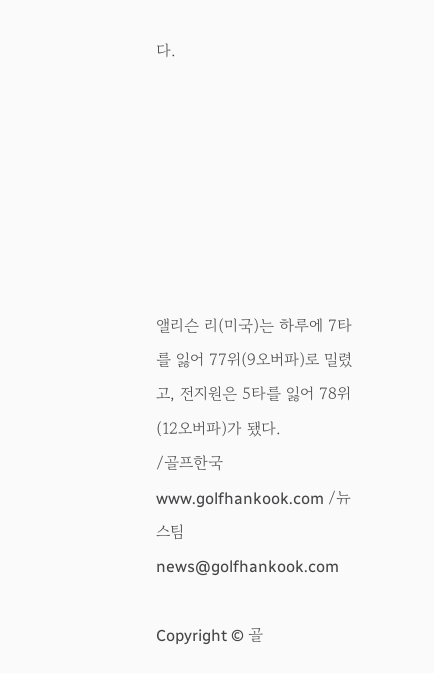다.







앨리슨 리(미국)는 하루에 7타를 잃어 77위(9오버파)로 밀렸고, 전지원은 5타를 잃어 78위(12오버파)가 됐다.
/골프한국 www.golfhankook.com /뉴스팀 news@golfhankook.com

Copyright © 골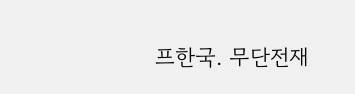프한국. 무단전재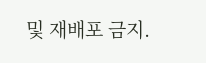및 재배포 금지.